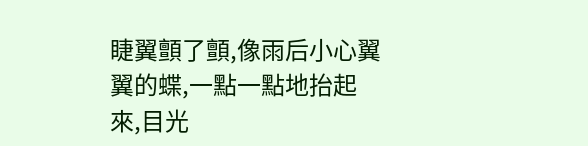睫翼顫了顫,像雨后小心翼翼的蝶,一點一點地抬起來,目光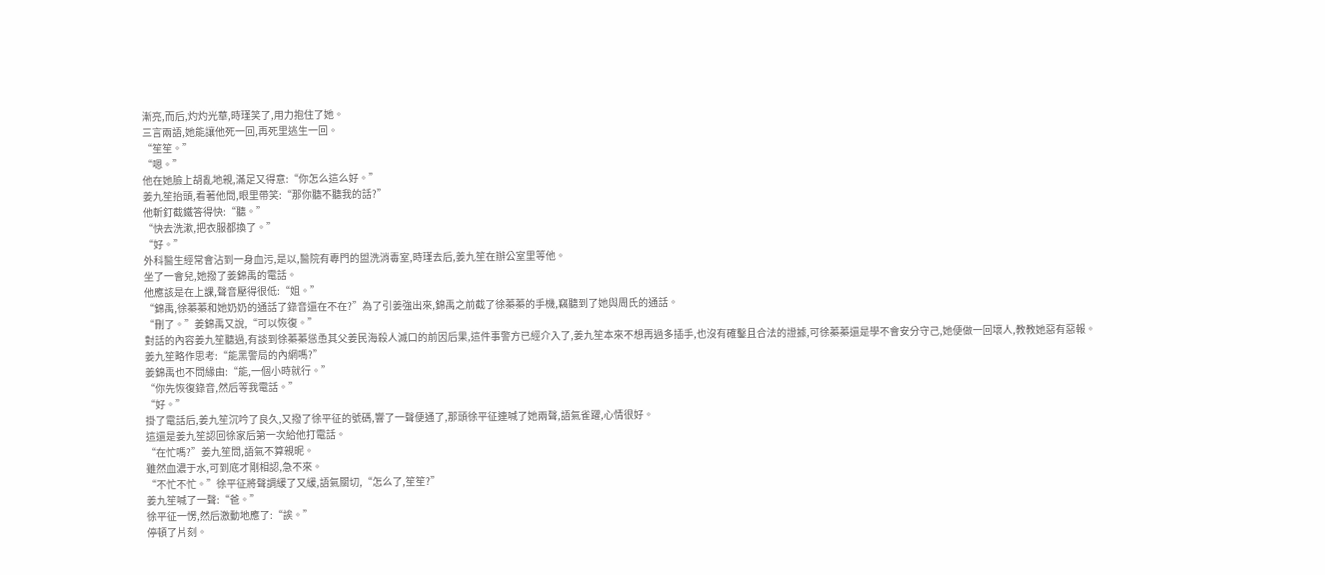漸亮,而后,灼灼光華,時瑾笑了,用力抱住了她。
三言兩語,她能讓他死一回,再死里逃生一回。
“笙笙。”
“嗯。”
他在她臉上胡亂地親,滿足又得意:“你怎么這么好。”
姜九笙抬頭,看著他問,眼里帶笑:“那你聽不聽我的話?”
他斬釘截鐵答得快:“聽。”
“快去洗漱,把衣服都換了。”
“好。”
外科醫生經常會沾到一身血污,是以,醫院有專門的盥洗消毒室,時瑾去后,姜九笙在辦公室里等他。
坐了一會兒,她撥了姜錦禹的電話。
他應該是在上課,聲音壓得很低:“姐。”
“錦禹,徐蓁蓁和她奶奶的通話了錄音還在不在?”為了引姜強出來,錦禹之前截了徐蓁蓁的手機,竊聽到了她與周氏的通話。
“刪了。”姜錦禹又說,“可以恢復。”
對話的內容姜九笙聽過,有談到徐蓁蓁慫恿其父姜民海殺人滅口的前因后果,這件事警方已經介入了,姜九笙本來不想再過多插手,也沒有確鑿且合法的證據,可徐蓁蓁還是學不會安分守己,她便做一回壞人,教教她惡有惡報。
姜九笙略作思考:“能黑警局的內網嗎?”
姜錦禹也不問緣由:“能,一個小時就行。”
“你先恢復錄音,然后等我電話。”
“好。”
掛了電話后,姜九笙沉吟了良久,又撥了徐平征的號碼,響了一聲便通了,那頭徐平征連喊了她兩聲,語氣雀躍,心情很好。
這還是姜九笙認回徐家后第一次給他打電話。
“在忙嗎?”姜九笙問,語氣不算親昵。
雖然血濃于水,可到底才剛相認,急不來。
“不忙不忙。”徐平征將聲調緩了又緩,語氣關切,“怎么了,笙笙?”
姜九笙喊了一聲:“爸。”
徐平征一愣,然后激動地應了:“誒。”
停頓了片刻。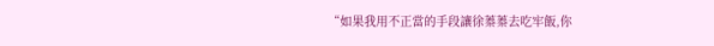“如果我用不正當的手段讓徐蓁蓁去吃牢飯,你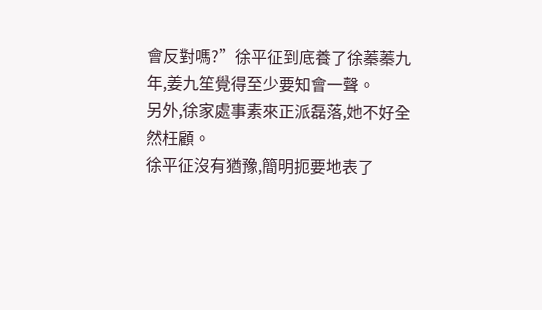會反對嗎?”徐平征到底養了徐蓁蓁九年,姜九笙覺得至少要知會一聲。
另外,徐家處事素來正派磊落,她不好全然枉顧。
徐平征沒有猶豫,簡明扼要地表了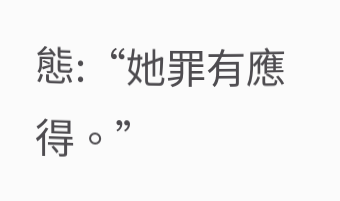態:“她罪有應得。”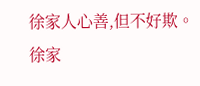徐家人心善,但不好欺。
徐家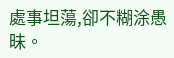處事坦蕩,卻不糊涂愚昧。